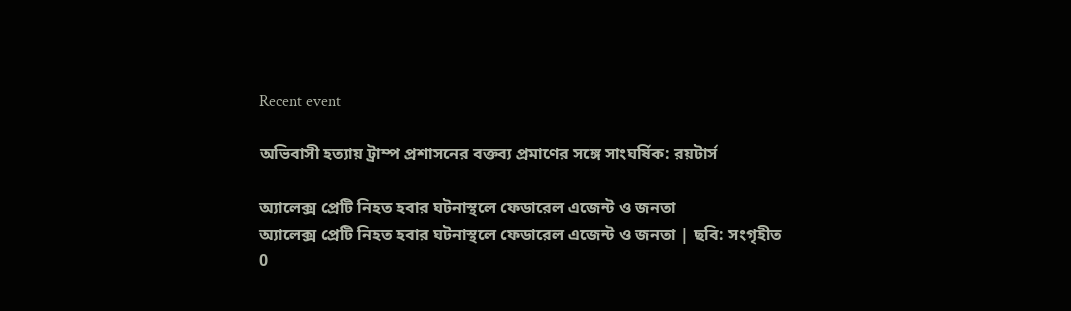Recent event

অভিবাসী হত্যায় ট্রাম্প প্রশাসনের বক্তব্য প্রমাণের সঙ্গে সাংঘর্ষিক: রয়টার্স

অ্যালেক্স প্রেটি নিহত হবার ঘটনাস্থলে ফেডারেল এজেন্ট ও জনতা
অ্যালেক্স প্রেটি নিহত হবার ঘটনাস্থলে ফেডারেল এজেন্ট ও জনতা | ছবি: সংগৃহীত
0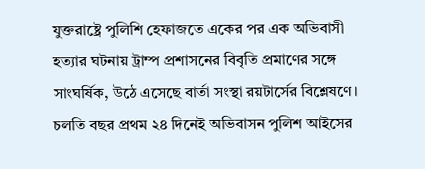যুক্তরাষ্ট্রে পুলিশি হেফাজতে একের পর এক অভিবাসী হত্যার ঘটনায় ট্রাম্প প্রশাসনের বিবৃতি প্রমাণের সঙ্গে সাংঘর্ষিক, উঠে এসেছে বার্তা সংস্থা রয়টার্সের বিশ্লেষণে। চলতি বছর প্রথম ২৪ দিনেই অভিবাসন পুলিশ আইসের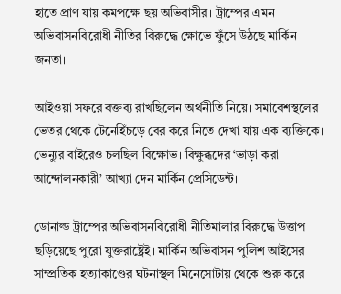হাতে প্রাণ যায় কমপক্ষে ছয় অভিবাসীর। ট্রাম্পের এমন অভিবাসনবিরোধী নীতির বিরুদ্ধে ক্ষোভে ফুঁসে উঠছে মার্কিন জনতা।

আইওয়া সফরে বক্তব্য রাখছিলেন অর্থনীতি নিয়ে। সমাবেশস্থলের ভেতর থেকে টেনেহিঁচড়ে বের করে নিতে দেখা যায় এক ব্যক্তিকে। ভেন্যুর বাইরেও চলছিল বিক্ষোভ। বিক্ষুব্ধদের ‘ভাড়া করা আন্দোলনকারী’ আখ্যা দেন মার্কিন প্রেসিডেন্ট।

ডোনাল্ড ট্রাম্পের অভিবাসনবিরোধী নীতিমালার বিরুদ্ধে উত্তাপ ছড়িয়েছে পুরো যুক্তরাষ্ট্রেই। মার্কিন অভিবাসন পুলিশ আইসের সাম্প্রতিক হত্যাকাণ্ডের ঘটনাস্থল মিনেসোটায় থেকে শুরু করে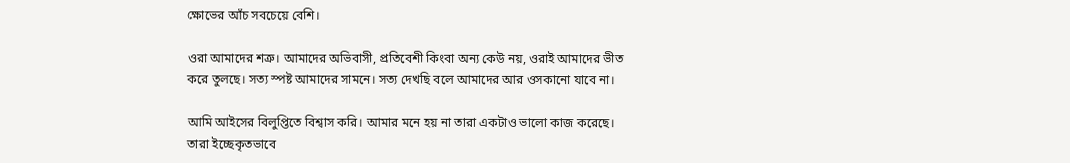ক্ষোভের আঁচ সবচেয়ে বেশি।

ওরা আমাদের শত্রু। আমাদের অভিবাসী, প্রতিবেশী কিংবা অন্য কেউ নয়, ওরাই আমাদের ভীত করে তুলছে। সত্য স্পষ্ট আমাদের সামনে। সত্য দেখছি বলে আমাদের আর ওসকানো যাবে না।

আমি আইসের বিলুপ্তিতে বিশ্বাস করি। আমার মনে হয় না তারা একটাও ভালো কাজ করেছে। তারা ইচ্ছেকৃতভাবে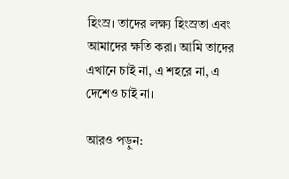হিংস্র। তাদের লক্ষ্য হিংস্রতা এবং আমাদের ক্ষতি করা। আমি তাদের এখানে চাই না, এ শহরে না, এ দেশেও চাই না।

আরও পড়ুন: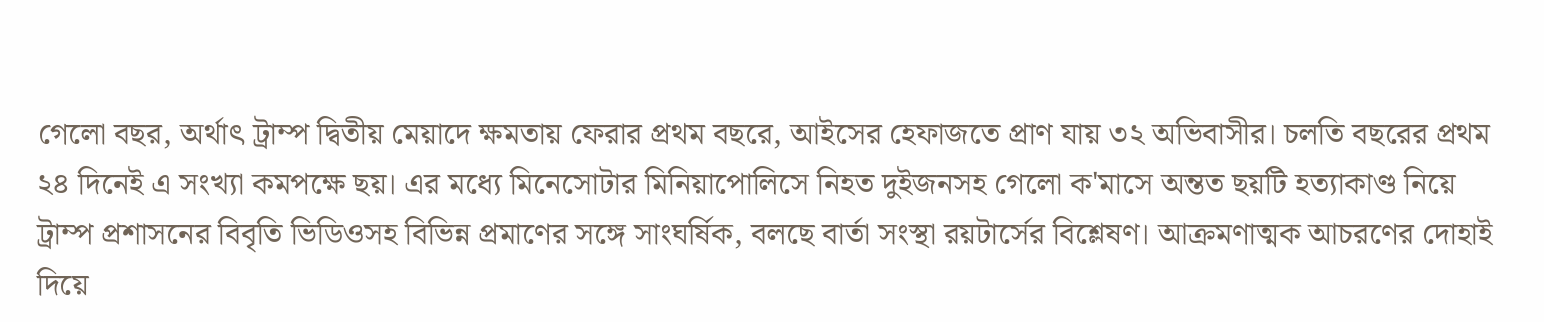গেলো বছর, অর্থাৎ ট্রাম্প দ্বিতীয় মেয়াদে ক্ষমতায় ফেরার প্রথম বছরে, আইসের হেফাজতে প্রাণ যায় ৩২ অভিবাসীর। চলতি বছরের প্রথম ২৪ দিনেই এ সংখ্যা কমপক্ষে ছয়। এর মধ্যে মিনেসোটার মিনিয়াপোলিসে নিহত দুইজনসহ গেলো ক'মাসে অন্তত ছয়টি হত্যাকাণ্ড নিয়ে ট্রাম্প প্রশাসনের বিবৃতি ভিডিওসহ বিভিন্ন প্রমাণের সঙ্গে সাংঘর্ষিক, বলছে বার্তা সংস্থা রয়টার্সের বিশ্লেষণ। আক্রমণাত্মক আচরণের দোহাই দিয়ে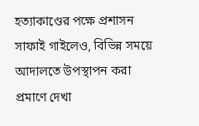হত্যাকাণ্ডের পক্ষে প্রশাসন সাফাই গাইলেও, বিভিন্ন সময়ে আদালতে উপস্থাপন করা প্রমাণে দেখা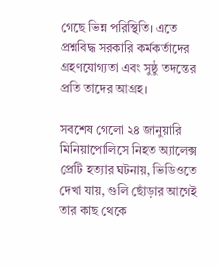গেছে ভিন্ন পরিস্থিতি। এতে প্রশ্নবিদ্ধ সরকারি কর্মকর্তাদের গ্রহণযোগ্যতা এবং সুষ্ঠু তদন্তের প্রতি তাদের আগ্রহ।

সবশেষ গেলো ২৪ জানুয়ারি মিনিয়াপোলিসে নিহত অ্যালেক্স প্রেটি হত্যার ঘটনায়, ভিডিওতে দেখা যায়, গুলি ছোঁড়ার আগেই তার কাছ থেকে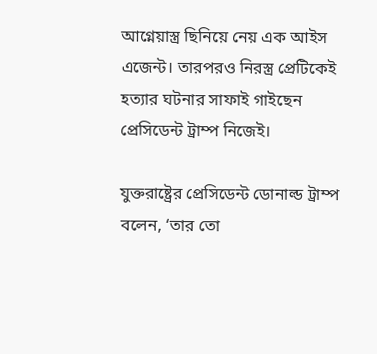আগ্নেয়াস্ত্র ছিনিয়ে নেয় এক আইস এজেন্ট। তারপরও নিরস্ত্র প্রেটিকেই হত্যার ঘটনার সাফাই গাইছেন প্রেসিডেন্ট ট্রাম্প নিজেই।

যুক্তরাষ্ট্রের প্রেসিডেন্ট ডোনাল্ড ট্রাম্প বলেন, ‘তার তো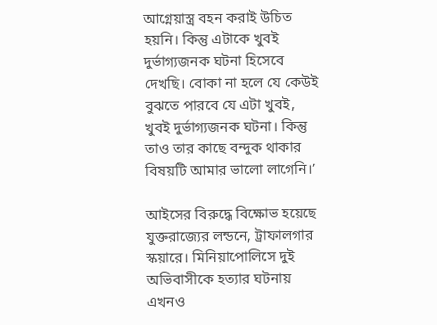আগ্নেয়াস্ত্র বহন করাই উচিত হয়নি। কিন্তু এটাকে খুবই দুর্ভাগ্যজনক ঘটনা হিসেবে দেখছি। বোকা না হলে যে কেউই বুঝতে পারবে যে এটা খুবই, খুবই দুর্ভাগ্যজনক ঘটনা। কিন্তু তাও তার কাছে বন্দুক থাকার বিষয়টি আমার ভালো লাগেনি।’

আইসের বিরুদ্ধে বিক্ষোভ হয়েছে যুক্তরাজ্যের লন্ডনে, ট্রাফালগার স্কয়ারে। মিনিয়াপোলিসে দুই অভিবাসীকে হত্যার ঘটনায় এখনও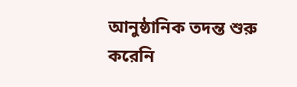আনুষ্ঠানিক তদন্ত শুরু করেনি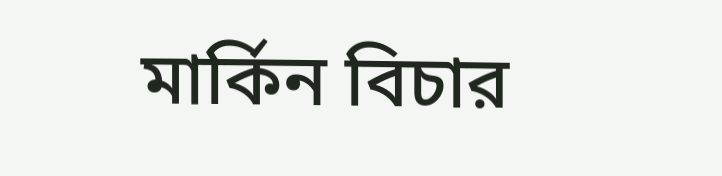মার্কিন বিচার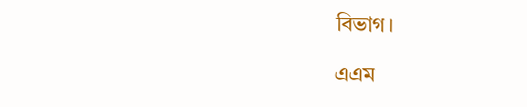বিভাগ।

এএম